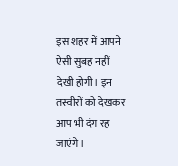इस शहर में आपने ऐसी सुबह नहीं देखी होगी। इन तस्वीरों को देखकर आप भी दंग रह जाएंगे।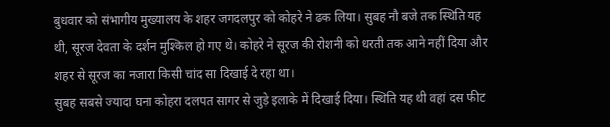बुधवार को संभागीय मुख्यालय के शहर जगदलपुर को कोहरे ने ढक लिया। सुबह नौ बजे तक स्थिति यह थी, सूरज देवता के दर्शन मुश्किल हो गए थे। कोहरे ने सूरज की रोशनी को धरती तक आने नहीं दिया और शहर से सूरज का नजारा किसी चांद सा दिखाई दे रहा था।
सुबह सबसे ज्यादा घना कोहरा दलपत सागर से जुड़े इलाके में दिखाई दिया। स्थिति यह थी वहां दस फीट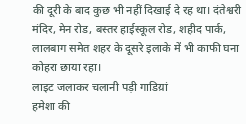की दूरी के बाद कुछ भी नहीं दिखाई दे रह था। दंतेश्वरी मंदिर, मेन रोड, बस्तर हाईस्कूल रोड, शहीद पार्क, लालबाग समेत शहर के दूसरे इलाके में भी काफी घना कोहरा छाया रहा।
लाइट जलाकर चलानी पड़ी गाडिय़ां
हमेशा की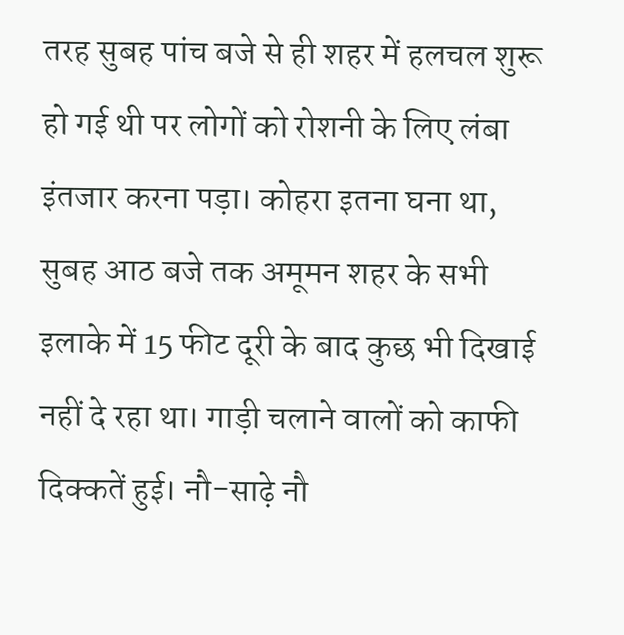तरह सुबह पांच बजे से ही शहर में हलचल शुरू हो गई थी पर लोगों को रोशनी के लिए लंबा इंतजार करना पड़ा। कोहरा इतना घना था, सुबह आठ बजे तक अमूमन शहर के सभी इलाके में 15 फीट दूरी के बाद कुछ भी दिखाई नहीं दे रहा था। गाड़ी चलाने वालों को काफी दिक्कतें हुई। नौ-साढ़े नौ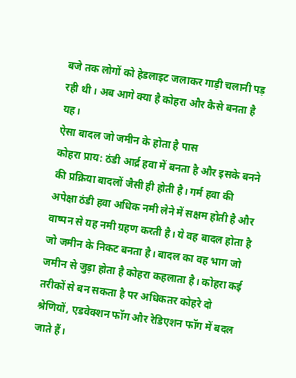बजे तक लोगों को हेडलाइट जलाकर गाड़ी चलानी पड़ रही थी। अब आगे क्या है कोहरा और कैसे बनता है यह।
ऐसा बादल जो जमीन के होता है पास
कोहरा प्राय: ठंडी आर्द्र हवा में बनता है और इसके बनने की प्रक्रिया बादलों जैसी ही होती है। गर्म हवा की अपेक्षा ठंडी हवा अधिक नमी लेने में सक्षम होती है और वाष्पन से यह नमी ग्रहण करती है। ये वह बादल होता है जो जमीन के निकट बनता है। बादल का वह भाग जो जमीन से जुड़ा होता है कोहरा कहलाता है। कोहरा कई तरीकों से बन सकता है पर अधिकतर कोहरे दो श्रेणियों, एडवेक्शन फॉग और रेडिएशन फॉग में बदल जाते हैं।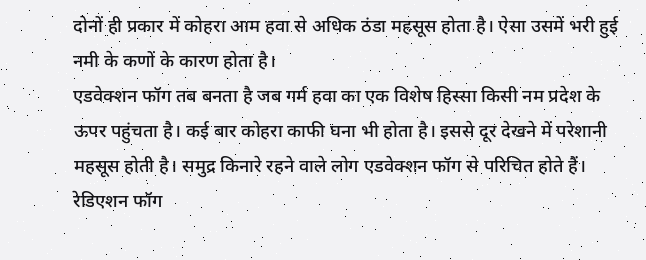दोनों ही प्रकार में कोहरा आम हवा से अधिक ठंडा महसूस होता है। ऐसा उसमें भरी हुई नमी के कणों के कारण होता है।
एडवेक्शन फॉग तब बनता है जब गर्म हवा का एक विशेष हिस्सा किसी नम प्रदेश के ऊपर पहुंचता है। कई बार कोहरा काफी घना भी होता है। इससे दूर देखने में परेशानी महसूस होती है। समुद्र किनारे रहने वाले लोग एडवेक्शन फॉग से परिचित होते हैं।
रेडिएशन फॉग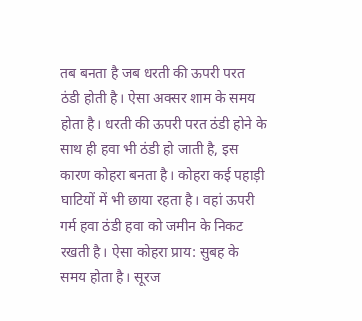तब बनता है जब धरती की ऊपरी परत ठंडी होती है। ऐसा अक्सर शाम के समय होता है। धरती की ऊपरी परत ठंडी होने के साथ ही हवा भी ठंडी हो जाती है, इस कारण कोहरा बनता है। कोहरा कई पहाड़ी घाटियों में भी छाया रहता है। वहां ऊपरी गर्म हवा ठंडी हवा को जमीन के निकट रखती है। ऐसा कोहरा प्राय: सुबह के समय होता है। सूरज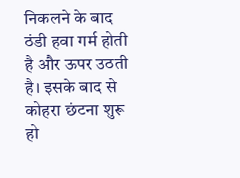निकलने के बाद ठंडी हवा गर्म होती है और ऊपर उठती है। इसके बाद से कोहरा छंटना शुरू हो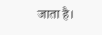जाता है।